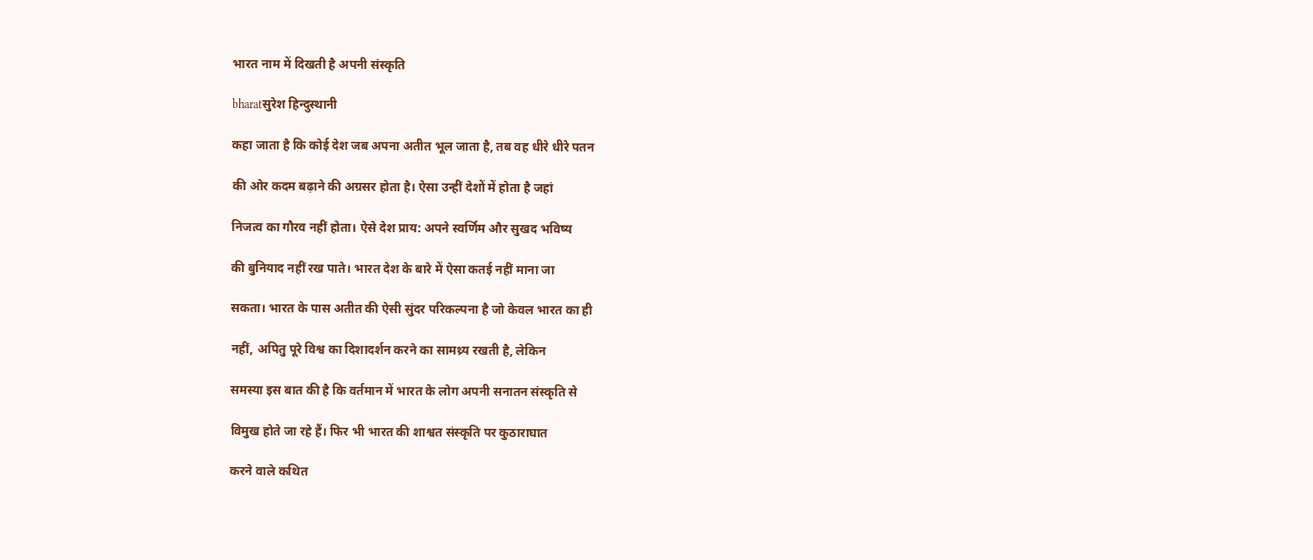भारत नाम में दिखती है अपनी संस्कृति

bharatसुरेश हिन्दुस्थानी

कहा जाता है कि कोई देश जब अपना अतीत भूल जाता है, तब वह धीरे धीरे पतन

की ओर कदम बढ़ाने की अग्रसर होता है। ऐसा उन्हीं देशों में होता है जहां

निजत्व का गौरव नहीं होता। ऐसे देश प्राय: अपने स्वर्णिम और सुखद भविष्य

की बुनियाद नहीं रख पाते। भारत देश के बारे में ऐसा कतई नहीं माना जा

सकता। भारत के पास अतीत की ऐसी सुंदर परिकल्पना है जो केवल भारत का ही

नहीं, अपितु पूरे विश्व का दिशादर्शन करने का सामथ्र्य रखती है, लेकिन

समस्या इस बात की है कि वर्तमान में भारत के लोग अपनी सनातन संस्कृति से

विमुख होते जा रहे हैं। फिर भी भारत की शाश्वत संस्कृति पर कुठाराघात

करने वाले कथित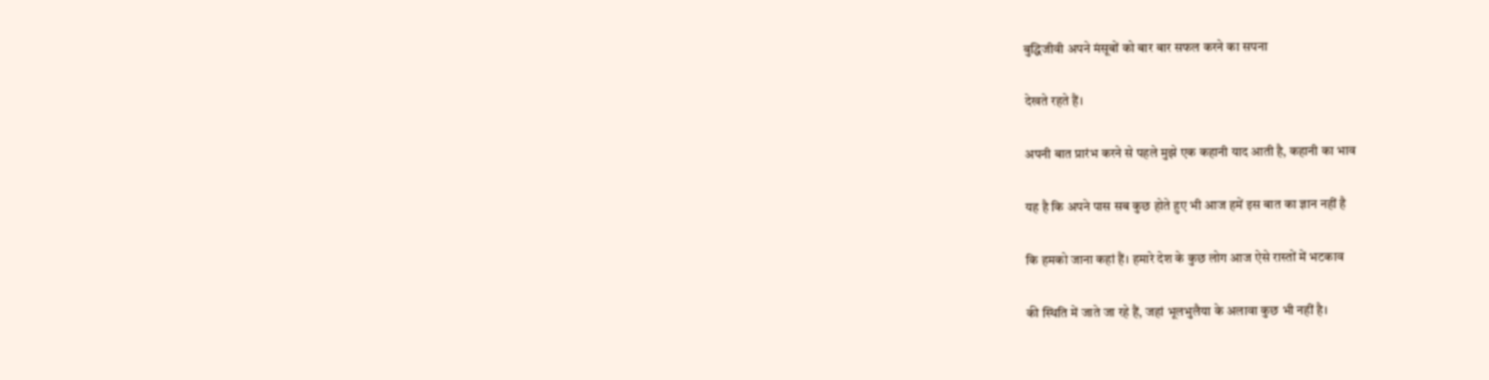बुद्धिजीवी अपने मंसूबों को बार बार सफल करने का सपना

देखते रहते हैं।

अपनी बात प्रारंभ करने से पहले मुझे एक कहानी याद आती है, कहानी का भाव

यह है कि अपने पास सब कुछ होते हुए भी आज हमें इस बात का ज्ञान नहीं है

कि हमको जाना कहां हैं। हमारे देश के कुछ लोग आज ऐसे रास्तों में भटकाव

की स्थिति में जाते जा रहे हैं, जहां भूलभुलैया के अलावा कुछ भी नहीं है।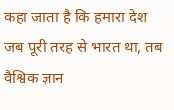कहा जाता है कि हमारा देश जब पूरी तरह से भारत था, तब वैश्विक ज्ञान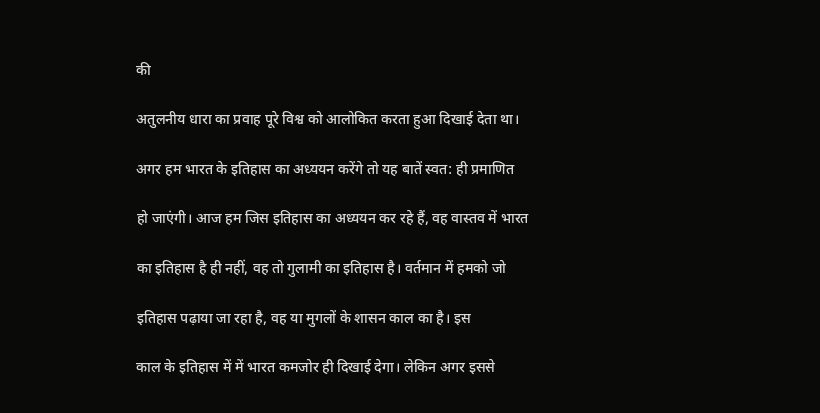की

अतुलनीय धारा का प्रवाह पूरे विश्व को आलोकित करता हुआ दिखाई देता था।

अगर हम भारत के इतिहास का अध्ययन करेंगे तो यह बातें स्वत: ही प्रमाणित

हो जाएंगी। आज हम जिस इतिहास का अध्ययन कर रहे हैं, वह वास्तव में भारत

का इतिहास है ही नहीं, वह तो गुलामी का इतिहास है। वर्तमान में हमको जो

इतिहास पढ़ाया जा रहा है, वह या मुगलों के शासन काल का है। इस

काल के इतिहास में में भारत कमजोर ही दिखाई देगा। लेकिन अगर इससे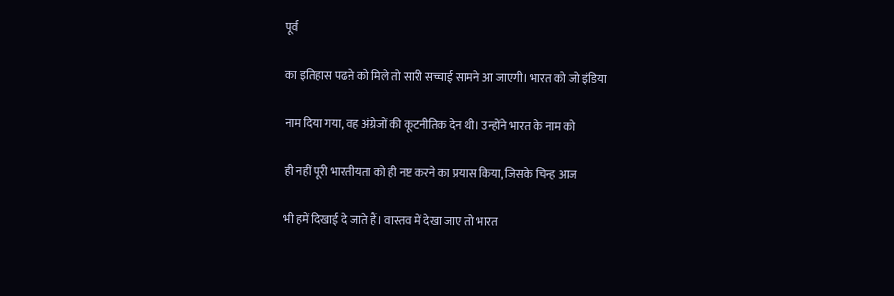पूर्व

का इतिहास पढऩे को मिले तो सारी सच्चाई सामने आ जाएगी। भारत को जो इंडिया

नाम दिया गया, वह अंग्रेजों की कूटनीतिक देन थी। उन्होंने भारत के नाम को

ही नहीं पूरी भारतीयता को ही नष्ट करने का प्रयास किया, जिसके चिन्ह आज

भी हमें दिखाई दे जाते हैं। वास्तव में देखा जाए तो भारत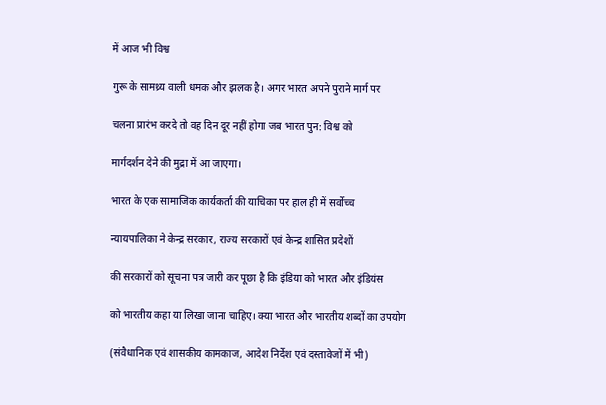में आज भी विश्व

गुरू के सामथ्र्य वाली धमक और झलक है। अगर भारत अपने पुराने मार्ग पर

चलना प्रारंभ करदे तो वह दिन दूर नहीं होगा जब भारत पुन: विश्व को

मार्गदर्शन देने की मुद्रा में आ जाएगा।

भारत के एक सामाजिक कार्यकर्ता की याचिका पर हाल ही में सर्वोच्च

न्यायपालिका ने केन्द्र सरकार, राज्य सरकारों एवं केन्द्र शासित प्रदेशों

की सरकारों को सूचना पत्र जारी कर पूछा है कि इंडिया को भारत और इंडियंस

को भारतीय कहा या लिखा जाना चाहिए। क्या भारत और भारतीय शब्दों का उपयोग

(संवैधानिक एवं शासकीय कामकाज, आदेश निर्देश एवं दस्तावेजों में भी)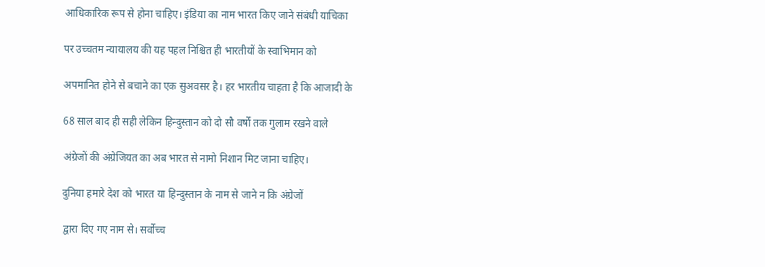आधिकारिक रूप से होना चाहिए। इंडिया का नाम भारत किए जाने संबंधी याचिका

पर उच्चतम न्यायालय की यह पहल निश्चित ही भारतीयों के स्वाभिमान को

अपमानित होने से बचाने का एक सुअवसर है। हर भारतीय चाहता है कि आजादी के

68 साल बाद ही सही लेकिन हिन्दुस्तान को दो सौ वर्षों तक गुलाम रखने वाले

अंग्रेजों की अंग्रेजियत का अब भारत से नामो निशान मिट जाना चाहिए।

दुनिया हमारे देश को भारत या हिन्दुस्तान के नाम से जाने न कि अंग्रेजों

द्वारा दिए गए नाम से। सर्वोच्च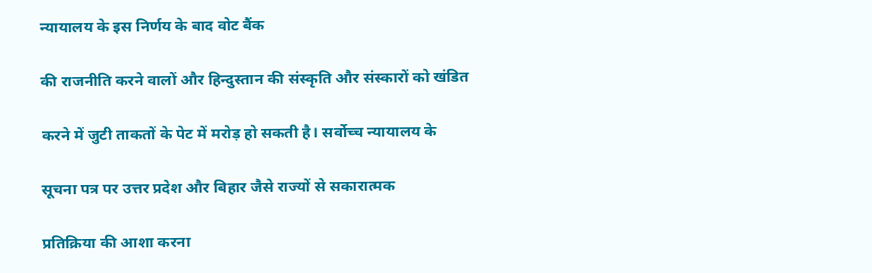न्यायालय के इस निर्णय के बाद वोट बैंक

की राजनीति करने वालों और हिन्दुस्तान की संस्कृति और संस्कारों को खंडित

करने में जुटी ताकतों के पेट में मरोड़ हो सकती है। सर्वोच्च न्यायालय के

सूचना पत्र पर उत्तर प्रदेश और बिहार जैसे राज्यों से सकारात्मक

प्रतिक्रिया की आशा करना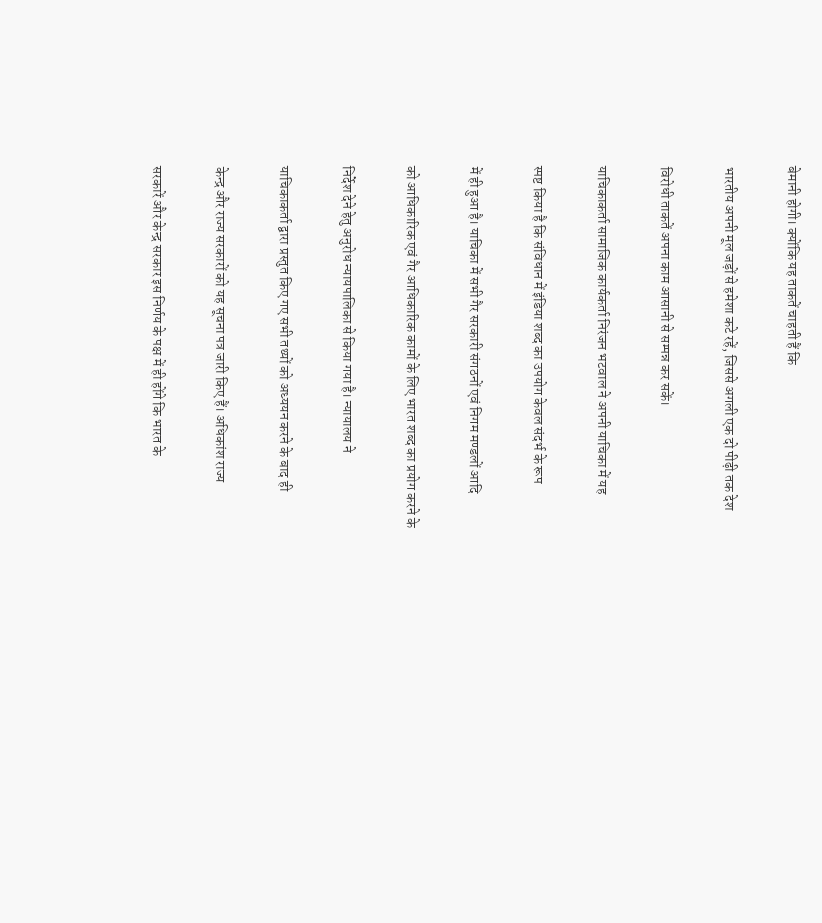बेमानी होगी। क्योंकि यह ताकतें चाहती हैं कि

भारतीय अपनी मूल जड़ों से हमेशा कटे रहें, जिससे अगली एक दो पीढ़ी तक देश

विरोधी ताकतें अपना काम आसानी से सम्पन्न कर सकें।

याचिकाकर्ता सामाजिक कार्यकर्ता निरंजन भटवाल ने अपनी याचिका में यह

स्पष्ट किया है कि संविधान में इंडिया शब्द का उपयोग केवल संदर्भ के रूप

में ही हुआ है। याचिका में सभी गैर सरकारी संगठनों एवं निगम मण्डलों आदि

को आधिकारिक एवं गैर आधिकारिक कामों के लिए भारत शब्द का प्रयोग करने के

निर्देश देने हेतु अनुरोध न्यायपालिका से किया गया है। न्यायालय ने

याचिकाकर्ता द्वारा प्रस्तुत किए गए सभी तथ्यों को अध्ययन करने के बाद ही

केन्द्र और राज्य सरकारों को यह सूचना पत्र जारी किए हैं। अधिकांश राज्य

सरकारें और केन्द्र सरकार इस निर्णय के पक्ष में ही होंगे कि भारत के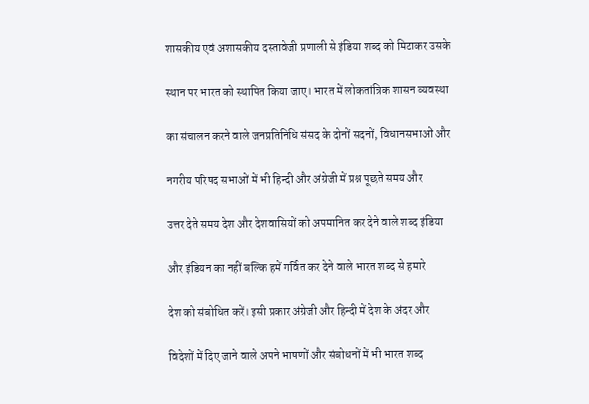शासकीय एवं अशासकीय दस्तावेजी प्रणाली से इंडिया शब्द को मिटाकर उसके

स्थान पर भारत को स्थापित किया जाए। भारत में लोकतांत्रिक शासन व्यवस्था

का संचालन करने वाले जनप्रतिनिधि संसद के दोनों सदनों, विधानसभाओं और

नगरीय परिषद सभाओं में भी हिन्दी और अंग्रेजी में प्रश्न पूछते समय और

उत्तर देते समय देश और देशवासियों को अपमानित कर देने वाले शब्द इंडिया

और इंडियन का नहीं बल्कि हमें गर्वित कर देने वाले भारत शब्द से हमारे

देश को संबोधित करें। इसी प्रकार अंग्रेजी और हिन्दी में देश के अंदर और

विदेशों में दिए जाने वाले अपने भाषणों और संबोधनों में भी भारत शब्द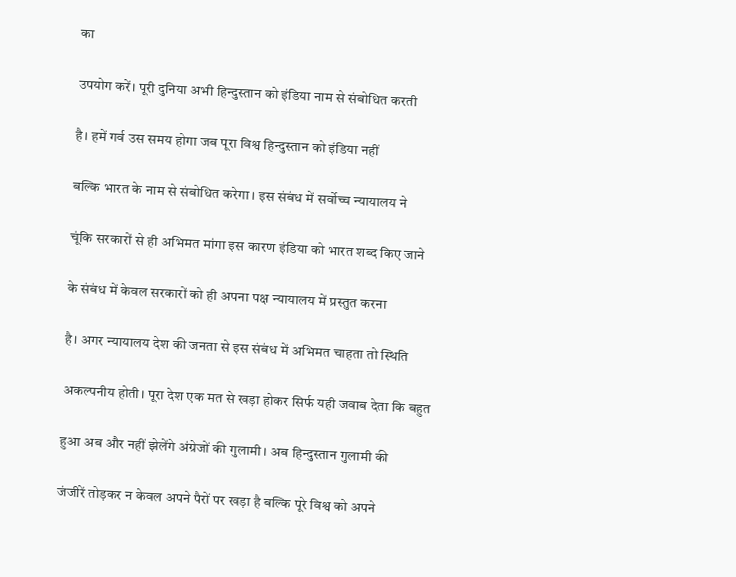का

उपयोग करें। पूरी दुनिया अभी हिन्दुस्तान को इंडिया नाम से संबोधित करती

है। हमें गर्व उस समय होगा जब पूरा विश्व हिन्दुस्तान को इंडिया नहीं

बल्कि भारत के नाम से संबोधित करेगा। इस संबंध में सर्वोच्च न्यायालय ने

चूंकि सरकारों से ही अभिमत मांगा इस कारण इंडिया को भारत शब्द किए जाने

के संबंध में केवल सरकारों को ही अपना पक्ष न्यायालय में प्रस्तुत करना

है। अगर न्यायालय देश की जनता से इस संबंध में अभिमत चाहता तो स्थिति

अकल्पनीय होती। पूरा देश एक मत से खड़ा होकर सिर्फ यही जवाब देता कि बहुत

हुआ अब और नहीं झेलेंगे अंग्रेजों की गुलामी। अब हिन्दुस्तान गुलामी की

जंजीरें तोड़कर न केवल अपने पैरों पर खड़ा है बल्कि पूरे विश्व को अपने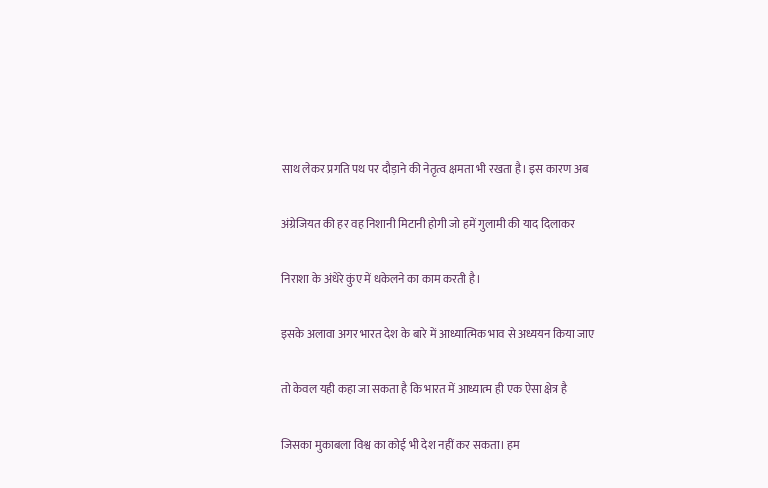साथ लेकर प्रगति पथ पर दौड़ाने की नेतृत्व क्षमता भी रखता है। इस कारण अब

अंग्रेजियत की हर वह निशानी मिटानी होगी जो हमें गुलामी की याद दिलाकर

निराशा के अंधेरे कुंए में धकेलने का काम करती है।

इसके अलावा अगर भारत देश के बारे में आध्यात्मिक भाव से अध्ययन किया जाए

तो केवल यही कहा जा सकता है कि भारत में आध्यात्म ही एक ऐसा क्षेत्र है

जिसका मुकाबला विश्व का कोई भी देश नहीं कर सकता। हम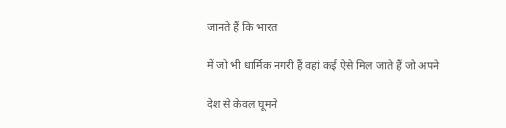जानते हैं कि भारत

में जो भी धार्मिक नगरी हैं वहां कई ऐसे मिल जाते हैं जो अपने

देश से केवल घूमने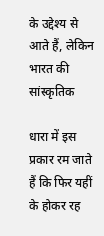के उद्देश्य से आते हैं, लेकिन भारत की सांस्कृतिक

धारा में इस प्रकार रम जाते हैं कि फिर यहीं के होकर रह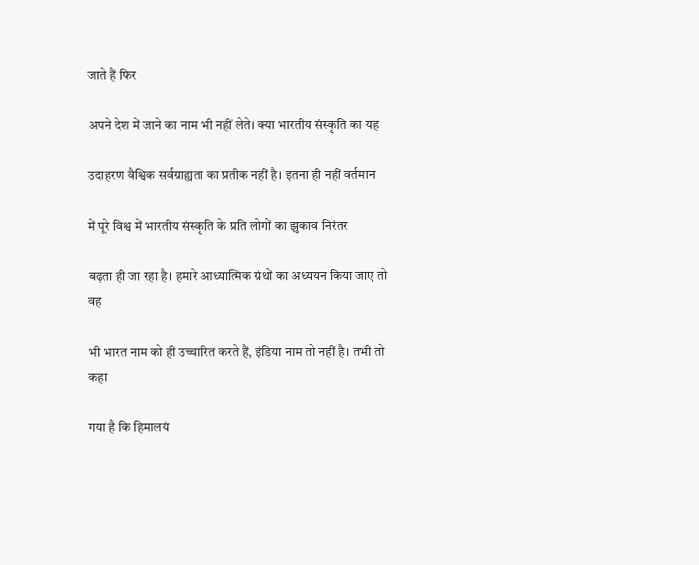जाते हैं फिर

अपने देश में जाने का नाम भी नहीं लेते। क्या भारतीय संस्कृति का यह

उदाहरण वैश्विक सर्वग्राह्यता का प्रतीक नहीं है। इतना ही नहीं वर्तमान

में पूरे विश्व में भारतीय संस्कृति के प्रति लोगों का झुकाव निरंतर

बढ़ता ही जा रहा है। हमारे आध्यात्मिक ग्रंथों का अध्ययन किया जाए तो वह

भी भारत नाम को ही उच्चारित करते हैं, इंडिया नाम तो नहीं है। तभी तो कहा

गया है कि हिमालयं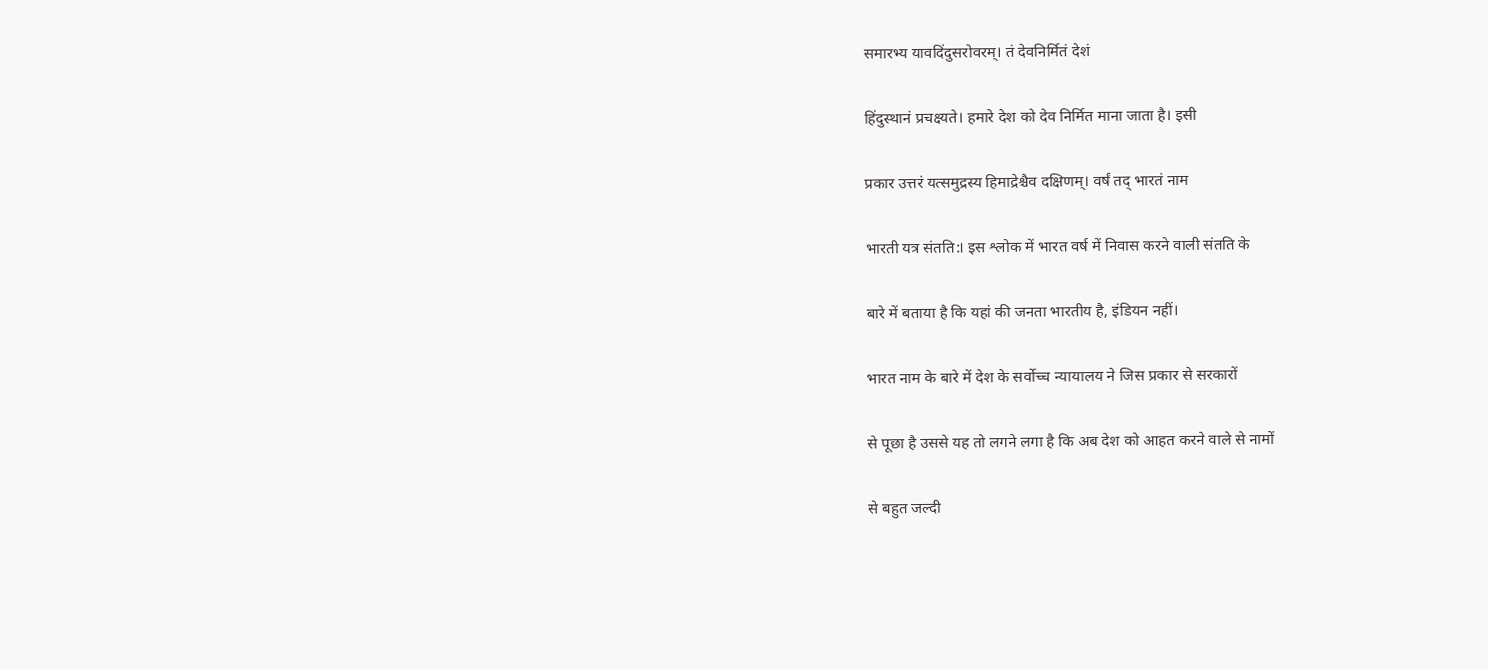समारभ्य यावदिंदुसरोवरम्। तं देवनिर्मितं देशं

हिंदुस्थानं प्रचक्ष्यते। हमारे देश को देव निर्मित माना जाता है। इसी

प्रकार उत्तरं यत्समुद्रस्य हिमाद्रेश्चैव दक्षिणम्। वर्षं तद् भारतं नाम

भारती यत्र संतति:। इस श्लोक में भारत वर्ष में निवास करने वाली संतति के

बारे में बताया है कि यहां की जनता भारतीय है, इंडियन नहीं।

भारत नाम के बारे में देश के सर्वोच्च न्यायालय ने जिस प्रकार से सरकारों

से पूछा है उससे यह तो लगने लगा है कि अब देश को आहत करने वाले से नामों

से बहुत जल्दी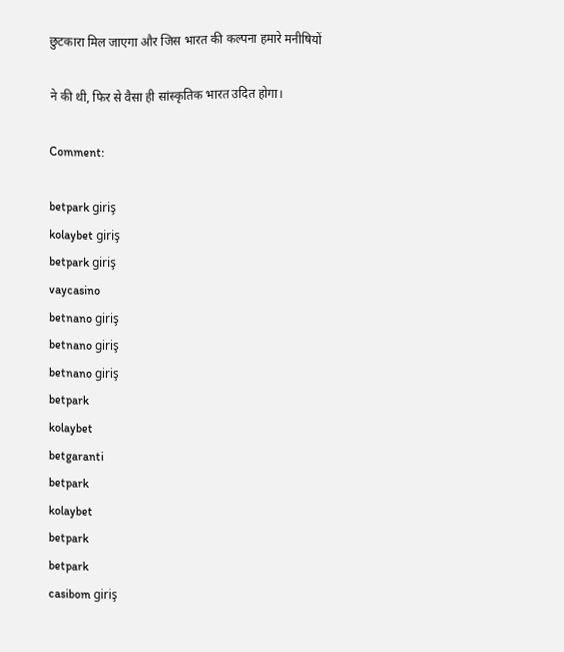छुटकारा मिल जाएगा और जिस भारत की कल्पना हमारे मनीषियों

ने की थी, फिर से वैसा ही सांस्कृतिक भारत उदित होगा।

Comment:

betpark giriş
kolaybet giriş
betpark giriş
vaycasino
betnano giriş
betnano giriş
betnano giriş
betpark
kolaybet
betgaranti
betpark
kolaybet
betpark
betpark
casibom giriş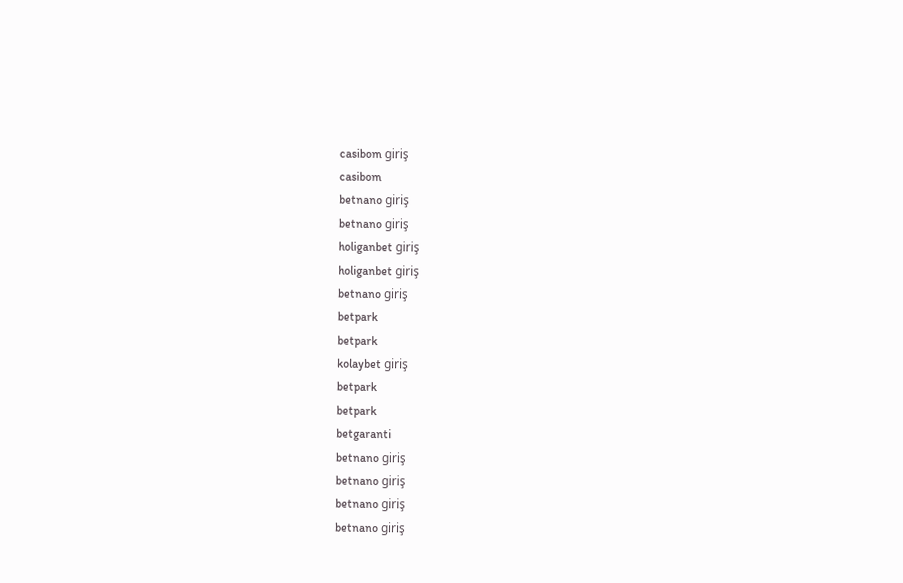casibom giriş
casibom
betnano giriş
betnano giriş
holiganbet giriş
holiganbet giriş
betnano giriş
betpark
betpark
kolaybet giriş
betpark
betpark
betgaranti
betnano giriş
betnano giriş
betnano giriş
betnano giriş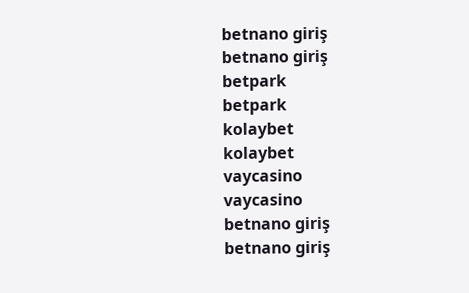betnano giriş
betnano giriş
betpark
betpark
kolaybet
kolaybet
vaycasino
vaycasino
betnano giriş
betnano giriş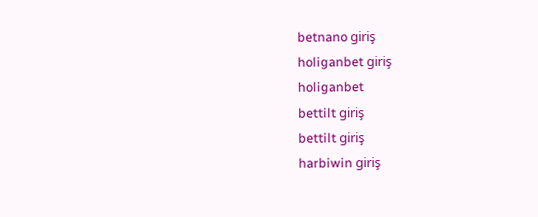betnano giriş
holiganbet giriş
holiganbet
bettilt giriş
bettilt giriş
harbiwin giriş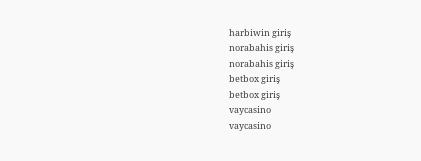harbiwin giriş
norabahis giriş
norabahis giriş
betbox giriş
betbox giriş
vaycasino
vaycasino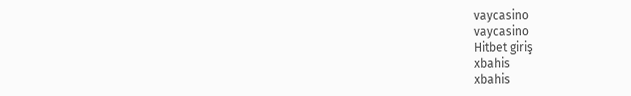vaycasino
vaycasino
Hitbet giriş
xbahis
xbahis